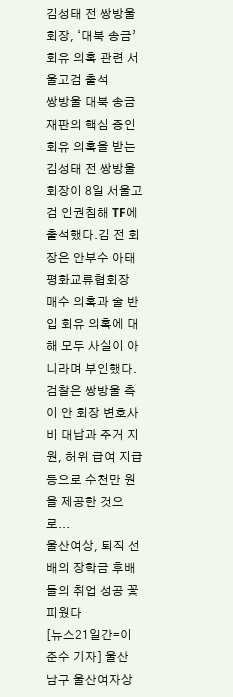김성태 전 쌍방울 회장, ‘대북 송금’ 회유 의혹 관련 서울고검 출석
쌍방울 대북 송금 재판의 핵심 증인 회유 의혹을 받는 김성태 전 쌍방울 회장이 8일 서울고검 인권침해 TF에 출석했다.김 전 회장은 안부수 아태평화교류협회장 매수 의혹과 술 반입 회유 의혹에 대해 모두 사실이 아니라며 부인했다.검찰은 쌍방울 측이 안 회장 변호사비 대납과 주거 지원, 허위 급여 지급 등으로 수천만 원을 제공한 것으로...
울산여상, 퇴직 선배의 장학금 후배들의 취업 성공 꽃 피웠다
[뉴스21일간=이준수 기자] 울산 남구 울산여자상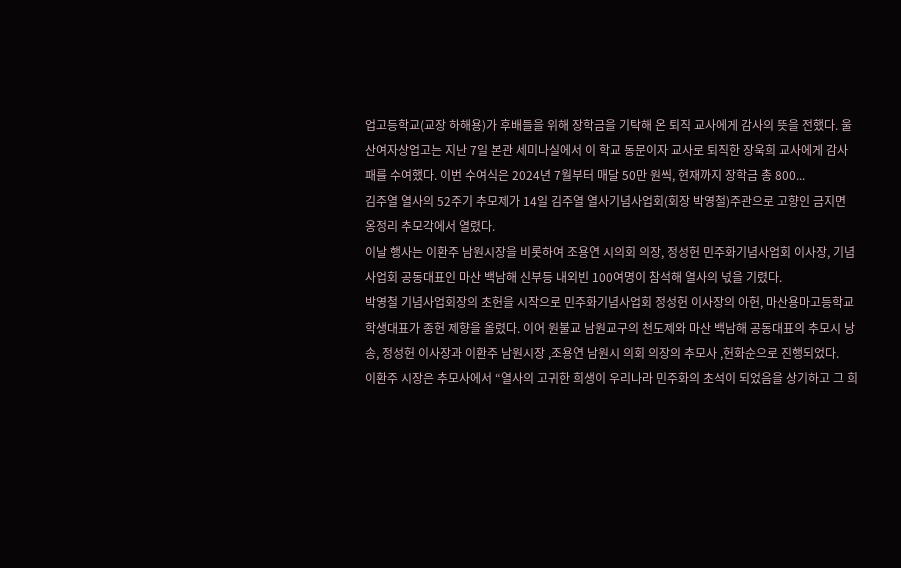업고등학교(교장 하해용)가 후배들을 위해 장학금을 기탁해 온 퇴직 교사에게 감사의 뜻을 전했다. 울산여자상업고는 지난 7일 본관 세미나실에서 이 학교 동문이자 교사로 퇴직한 장욱희 교사에게 감사패를 수여했다. 이번 수여식은 2024년 7월부터 매달 50만 원씩, 현재까지 장학금 총 800...
김주열 열사의 52주기 추모제가 14일 김주열 열사기념사업회(회장 박영철)주관으로 고향인 금지면 옹정리 추모각에서 열렸다.
이날 행사는 이환주 남원시장을 비롯하여 조용연 시의회 의장, 정성헌 민주화기념사업회 이사장, 기념사업회 공동대표인 마산 백남해 신부등 내외빈 100여명이 참석해 열사의 넋을 기렸다.
박영철 기념사업회장의 초헌을 시작으로 민주화기념사업회 정성헌 이사장의 아헌, 마산용마고등학교학생대표가 종헌 제향을 올렸다. 이어 원불교 남원교구의 천도제와 마산 백남해 공동대표의 추모시 낭송, 정성헌 이사장과 이환주 남원시장 ,조용연 남원시 의회 의장의 추모사 ,헌화순으로 진행되었다.
이환주 시장은 추모사에서 “열사의 고귀한 희생이 우리나라 민주화의 초석이 되었음을 상기하고 그 희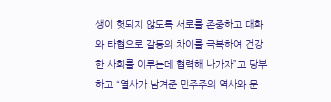생이 헛되지 않도록 서로를 존중하고 대화와 타협으로 갈등의 차이를 극복하여 건강한 사회를 이루는데 협력해 나가자”고 당부하고 “열사가 남겨준 민주주의 역사와 문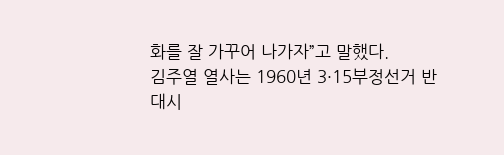화를 잘 가꾸어 나가자”고 말했다.
김주열 열사는 1960년 3·15부정선거 반대시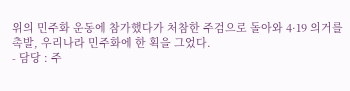위의 민주화 운동에 참가했다가 처참한 주검으로 돌아와 4·19 의거를 촉발, 우리나라 민주화에 한 획을 그었다.
- 담당 : 주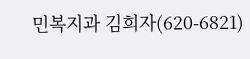민복지과 김희자(620-6821)